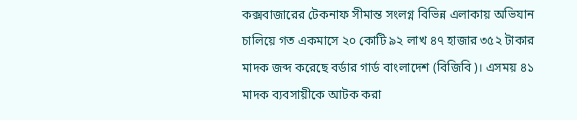কক্সবাজারের টেকনাফ সীমান্ত সংলগ্ন বিভিন্ন এলাকায় অভিযান চালিয়ে গত একমাসে ২০ কোটি ৯২ লাখ ৪৭ হাজার ৩৫২ টাকার মাদক জব্দ করেছে বর্ডার গার্ড বাংলাদেশ (বিজিবি)। এসময় ৪১ মাদক ব্যবসায়ীকে আটক করা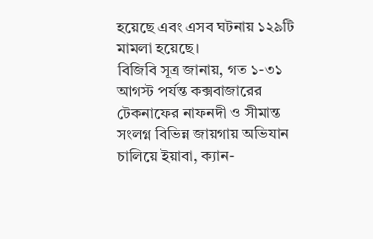হয়েছে এবং এসব ঘটনায় ১২৯টি মামলা হয়েছে।
বিজিবি সূত্র জানায়, গত ১-৩১ আগস্ট পর্যন্ত কক্সবাজারের টেকনাফের নাফনদী ও সীমান্ত সংলগ্ন বিভিন্ন জায়গায় অভিযান চালিয়ে ইয়াবা, ক্যান-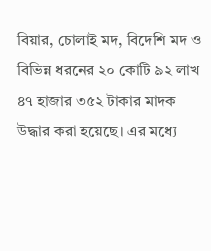বিয়ার, চোলাই মদ, বিদেশি মদ ও বিভিন্ন ধরনের ২০ কোটি ৯২ লাখ ৪৭ হাজার ৩৫২ টাকার মাদক উদ্ধার করা হয়েছে। এর মধ্যে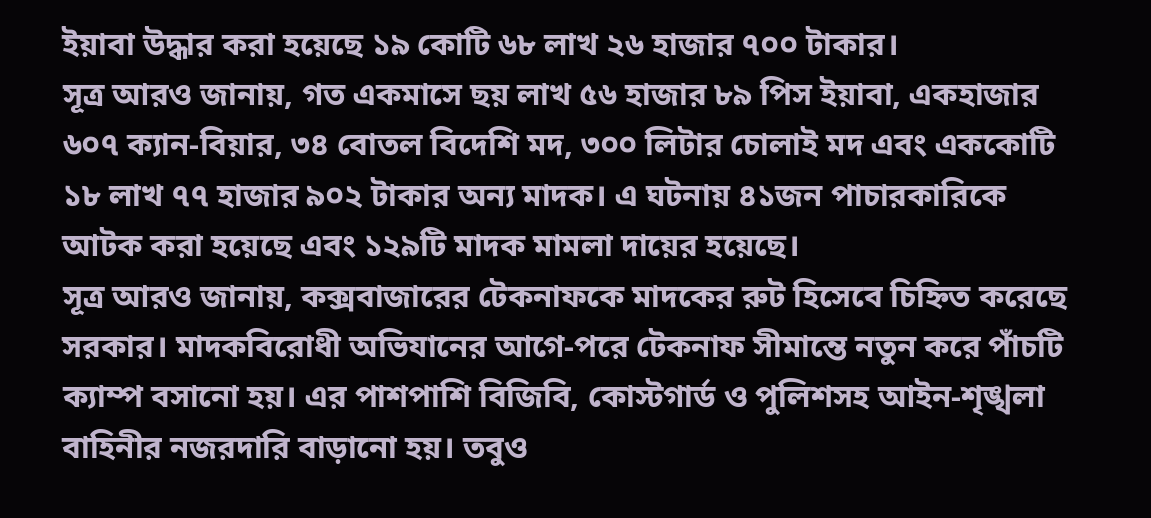ইয়াবা উদ্ধার করা হয়েছে ১৯ কোটি ৬৮ লাখ ২৬ হাজার ৭০০ টাকার।
সূত্র আরও জানায়, গত একমাসে ছয় লাখ ৫৬ হাজার ৮৯ পিস ইয়াবা, একহাজার ৬০৭ ক্যান-বিয়ার, ৩৪ বোতল বিদেশি মদ, ৩০০ লিটার চোলাই মদ এবং এককোটি ১৮ লাখ ৭৭ হাজার ৯০২ টাকার অন্য মাদক। এ ঘটনায় ৪১জন পাচারকারিকে আটক করা হয়েছে এবং ১২৯টি মাদক মামলা দায়ের হয়েছে।
সূত্র আরও জানায়, কক্সবাজারের টেকনাফকে মাদকের রুট হিসেবে চিহ্নিত করেছে সরকার। মাদকবিরোধী অভিযানের আগে-পরে টেকনাফ সীমান্তে নতুন করে পাঁচটি ক্যাম্প বসানো হয়। এর পাশপাশি বিজিবি, কোস্টগার্ড ও পুলিশসহ আইন-শৃঙ্খলা বাহিনীর নজরদারি বাড়ানো হয়। তবুও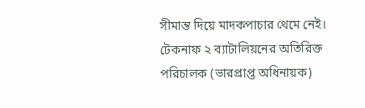সীমান্ত দিয়ে মাদকপাচার থেমে নেই।
টেকনাফ ২ ব্যাটালিয়নের অতিরিক্ত পরিচালক (ভারপ্রাপ্ত অধিনায়ক)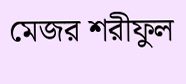মেজর শরীফুল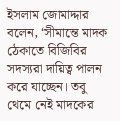ইসলাম জোমাদ্দার বলেন, ‘সীমান্তে মাদক ঠেকাতে বিজিবির সদস্যরা দায়িত্ব পালন করে যাচ্ছেন। তবু থেমে নেই মাদকের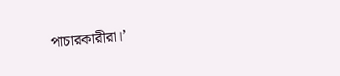পাচারকারীরা।’